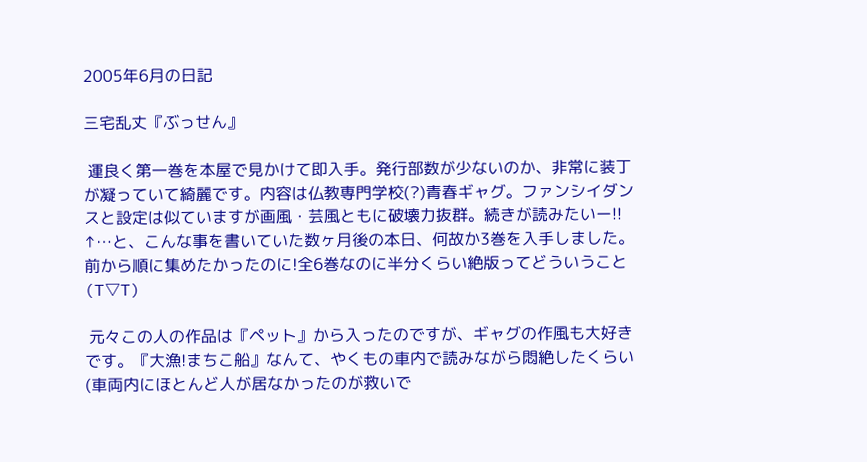2005年6月の日記

三宅乱丈『ぶっせん』

 運良く第一巻を本屋で見かけて即入手。発行部数が少ないのか、非常に装丁が凝っていて綺麗です。内容は仏教専門学校(?)青春ギャグ。ファンシイダンスと設定は似ていますが画風・芸風ともに破壊力抜群。続きが読みたいー!!
↑…と、こんな事を書いていた数ヶ月後の本日、何故か3巻を入手しました。前から順に集めたかったのに!全6巻なのに半分くらい絶版ってどういうこと(T▽T)

 元々この人の作品は『ペット』から入ったのですが、ギャグの作風も大好きです。『大漁!まちこ船』なんて、やくもの車内で読みながら悶絶したくらい(車両内にほとんど人が居なかったのが救いで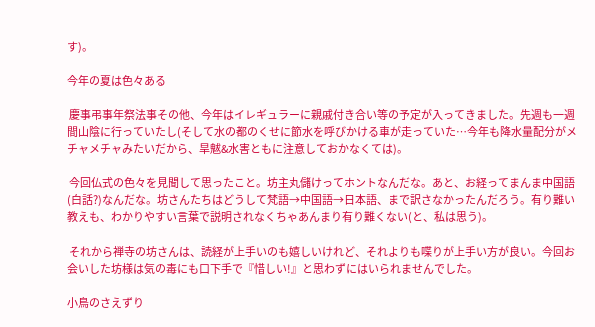す)。

今年の夏は色々ある

 慶事弔事年祭法事その他、今年はイレギュラーに親戚付き合い等の予定が入ってきました。先週も一週間山陰に行っていたし(そして水の都のくせに節水を呼びかける車が走っていた…今年も降水量配分がメチャメチャみたいだから、旱魃&水害ともに注意しておかなくては)。

 今回仏式の色々を見聞して思ったこと。坊主丸儲けってホントなんだな。あと、お経ってまんま中国語(白話?)なんだな。坊さんたちはどうして梵語→中国語→日本語、まで訳さなかったんだろう。有り難い教えも、わかりやすい言葉で説明されなくちゃあんまり有り難くない(と、私は思う)。

 それから禅寺の坊さんは、読経が上手いのも嬉しいけれど、それよりも喋りが上手い方が良い。今回お会いした坊様は気の毒にも口下手で『惜しい!』と思わずにはいられませんでした。

小鳥のさえずり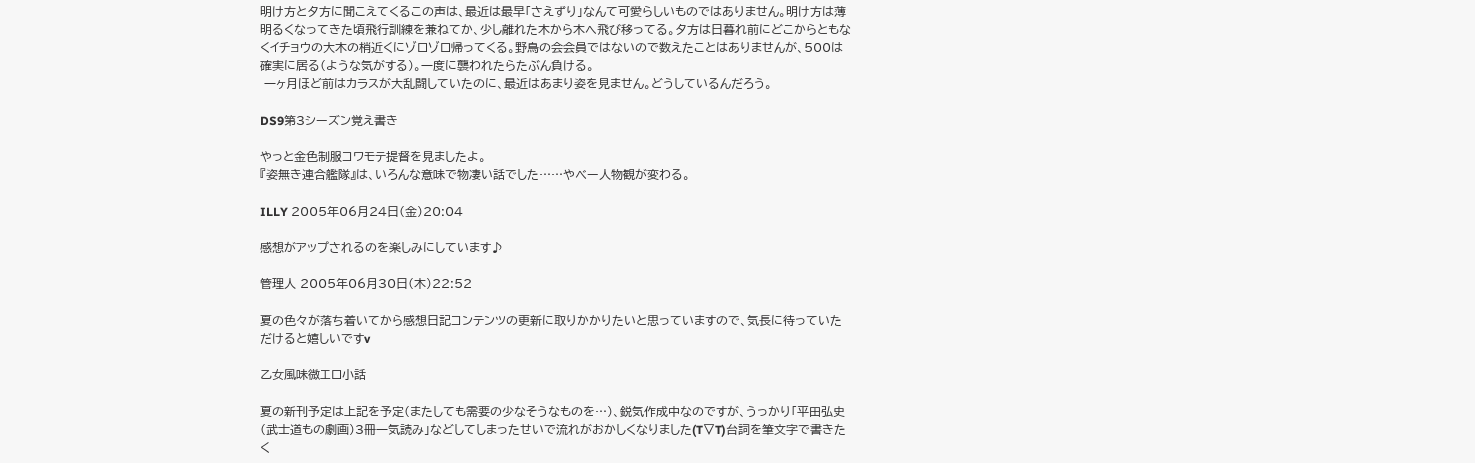明け方と夕方に聞こえてくるこの声は、最近は最早「さえずり」なんて可愛らしいものではありません。明け方は薄明るくなってきた頃飛行訓練を兼ねてか、少し離れた木から木へ飛び移ってる。夕方は日暮れ前にどこからともなくイチョウの大木の梢近くにゾロゾロ帰ってくる。野鳥の会会員ではないので数えたことはありませんが、500は確実に居る(ような気がする)。一度に襲われたらたぶん負ける。
 一ヶ月ほど前はカラスが大乱闘していたのに、最近はあまり姿を見ません。どうしているんだろう。

DS9第3シーズン覚え書き

やっと金色制服コワモテ提督を見ましたよ。
『姿無き連合艦隊』は、いろんな意味で物凄い話でした……やべー人物観が変わる。

ILLY 2005年06月24日(金)20:04

感想がアップされるのを楽しみにしています♪

管理人 2005年06月30日(木)22:52

夏の色々が落ち着いてから感想日記コンテンツの更新に取りかかりたいと思っていますので、気長に待っていただけると嬉しいですv

乙女風味微エロ小話

夏の新刊予定は上記を予定(またしても需要の少なそうなものを…)、鋭気作成中なのですが、うっかり「平田弘史(武士道もの劇画)3冊一気読み」などしてしまったせいで流れがおかしくなりました(T▽T)台詞を筆文字で書きたく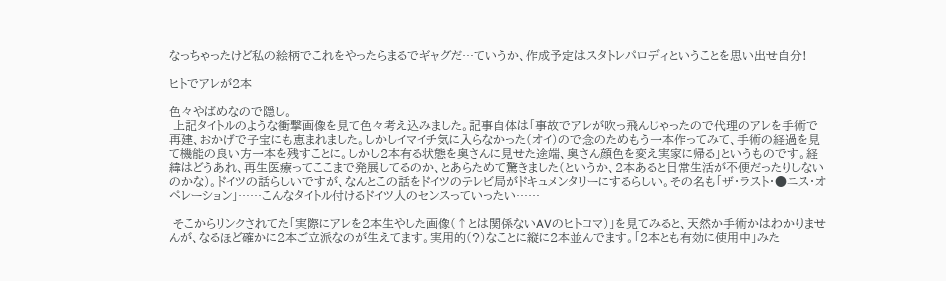なっちゃったけど私の絵柄でこれをやったらまるでギャグだ…ていうか、作成予定はスタトレパロディということを思い出せ自分!

ヒトでアレが2本

色々やばめなので隠し。
 上記タイトルのような衝撃画像を見て色々考え込みました。記事自体は「事故でアレが吹っ飛んじゃったので代理のアレを手術で再建、おかげで子宝にも恵まれました。しかしイマイチ気に入らなかった(オイ)ので念のためもう一本作ってみて、手術の経過を見て機能の良い方一本を残すことに。しかし2本有る状態を奥さんに見せた途端、奥さん顔色を変え実家に帰る」というものです。経緯はどうあれ、再生医療ってここまで発展してるのか、とあらためて驚きました(というか、2本あると日常生活が不便だったりしないのかな)。ドイツの話らしいですが、なんとこの話をドイツのテレビ局がドキュメンタリーにするらしい。その名も「ザ・ラスト・●ニス・オペレーション」……こんなタイトル付けるドイツ人のセンスっていったい……

 そこからリンクされてた「実際にアレを2本生やした画像(↑とは関係ないAVのヒトコマ)」を見てみると、天然か手術かはわかりませんが、なるほど確かに2本ご立派なのが生えてます。実用的(?)なことに縦に2本並んでます。「2本とも有効に使用中」みた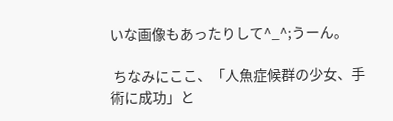いな画像もあったりして^_^;うーん。

 ちなみにここ、「人魚症候群の少女、手術に成功」と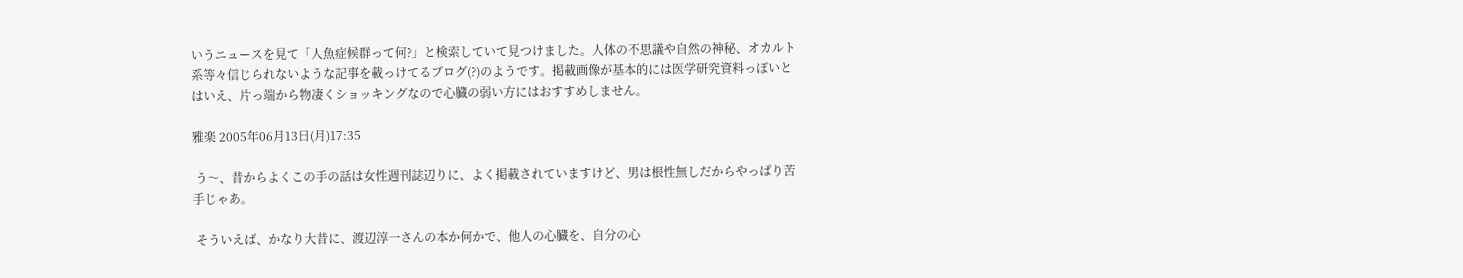いうニュースを見て「人魚症候群って何?」と検索していて見つけました。人体の不思議や自然の神秘、オカルト系等々信じられないような記事を載っけてるブログ(?)のようです。掲載画像が基本的には医学研究資料っぽいとはいえ、片っ端から物凄くショッキングなので心臓の弱い方にはおすすめしません。

雅楽 2005年06月13日(月)17:35

 う〜、昔からよくこの手の話は女性週刊誌辺りに、よく掲載されていますけど、男は根性無しだからやっぱり苦手じゃあ。

 そういえば、かなり大昔に、渡辺淳一さんの本か何かで、他人の心臓を、自分の心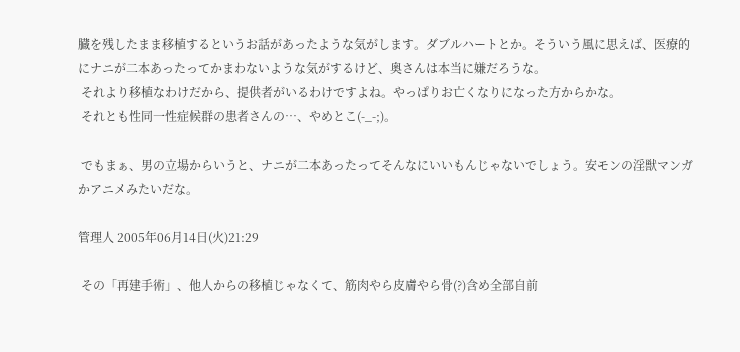臓を残したまま移植するというお話があったような気がします。ダブルハートとか。そういう風に思えば、医療的にナニが二本あったってかまわないような気がするけど、奥さんは本当に嫌だろうな。
 それより移植なわけだから、提供者がいるわけですよね。やっぱりお亡くなりになった方からかな。
 それとも性同一性症候群の患者さんの…、やめとこ(-_-;)。

 でもまぁ、男の立場からいうと、ナニが二本あったってそんなにいいもんじゃないでしょう。安モンの淫獣マンガかアニメみたいだな。

管理人 2005年06月14日(火)21:29

 その「再建手術」、他人からの移植じゃなくて、筋肉やら皮膚やら骨(?)含め全部自前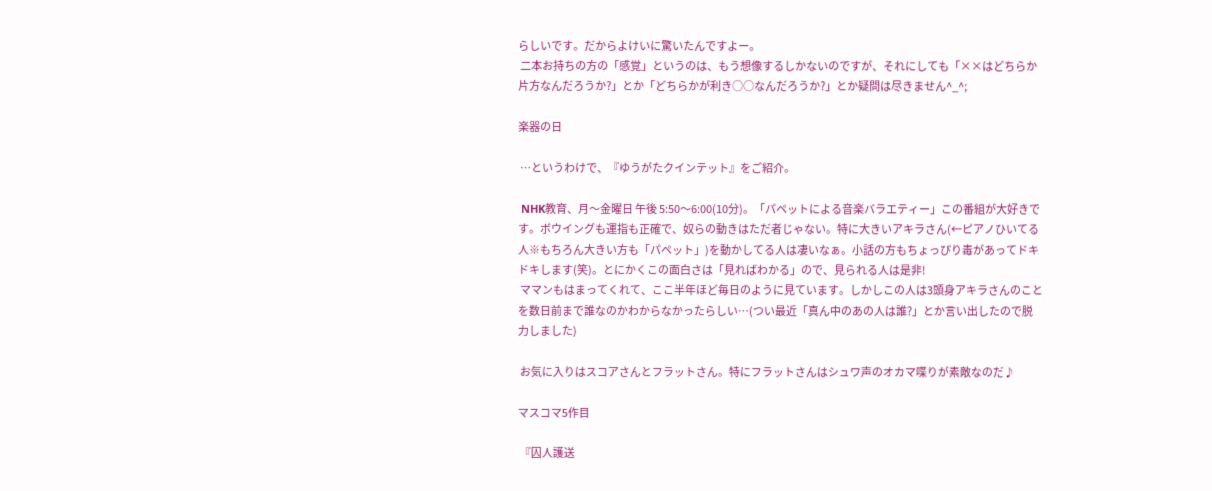らしいです。だからよけいに驚いたんですよー。
 二本お持ちの方の「感覚」というのは、もう想像するしかないのですが、それにしても「××はどちらか片方なんだろうか?」とか「どちらかが利き○○なんだろうか?」とか疑問は尽きません^_^;

楽器の日

 …というわけで、『ゆうがたクインテット』をご紹介。

 NHK教育、月〜金曜日 午後 5:50〜6:00(10分)。「パペットによる音楽バラエティー」この番組が大好きです。ボウイングも運指も正確で、奴らの動きはただ者じゃない。特に大きいアキラさん(←ピアノひいてる人※もちろん大きい方も「パペット」)を動かしてる人は凄いなぁ。小話の方もちょっぴり毒があってドキドキします(笑)。とにかくこの面白さは「見ればわかる」ので、見られる人は是非!
 ママンもはまってくれて、ここ半年ほど毎日のように見ています。しかしこの人は3頭身アキラさんのことを数日前まで誰なのかわからなかったらしい…(つい最近「真ん中のあの人は誰?」とか言い出したので脱力しました)

 お気に入りはスコアさんとフラットさん。特にフラットさんはシュワ声のオカマ喋りが素敵なのだ♪

マスコマ5作目

 『囚人護送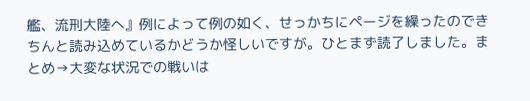艦、流刑大陸へ』例によって例の如く、せっかちにページを繰ったのできちんと読み込めているかどうか怪しいですが。ひとまず読了しました。まとめ→大変な状況での戦いは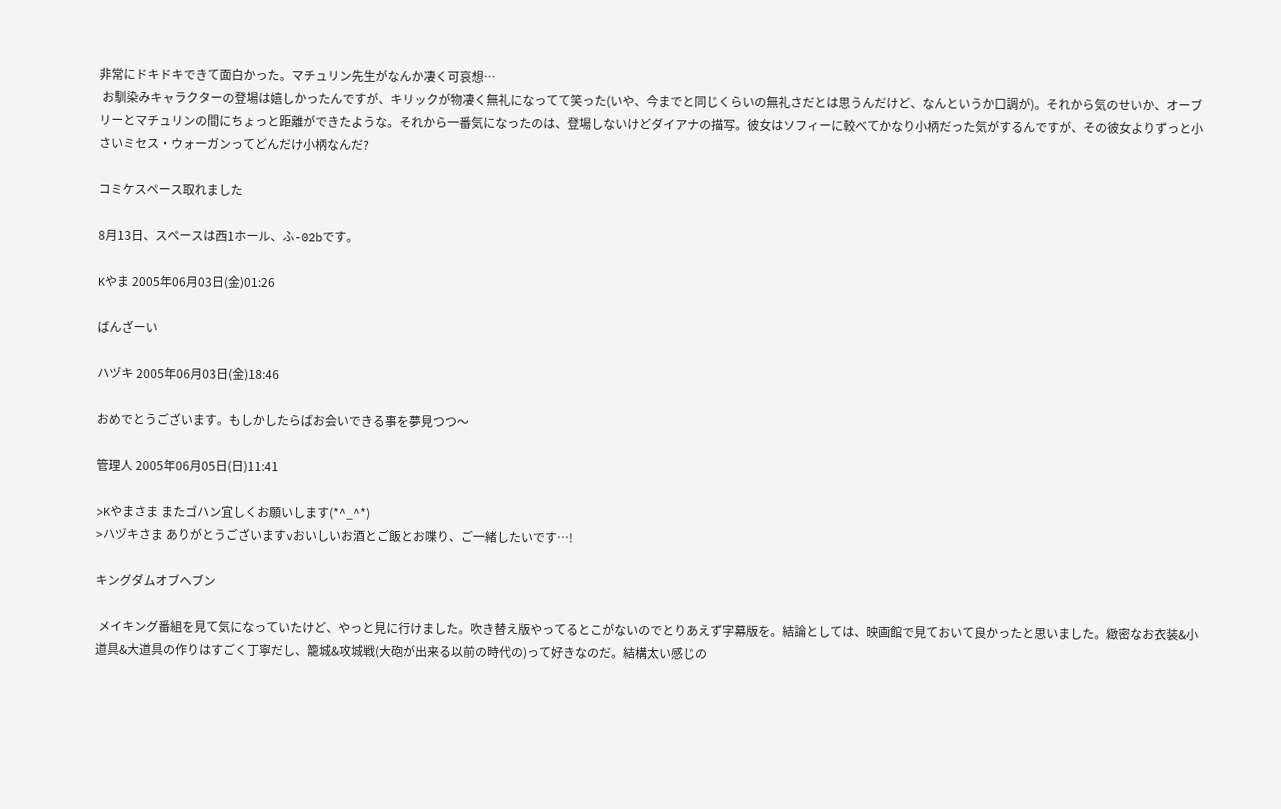非常にドキドキできて面白かった。マチュリン先生がなんか凄く可哀想…
 お馴染みキャラクターの登場は嬉しかったんですが、キリックが物凄く無礼になってて笑った(いや、今までと同じくらいの無礼さだとは思うんだけど、なんというか口調が)。それから気のせいか、オーブリーとマチュリンの間にちょっと距離ができたような。それから一番気になったのは、登場しないけどダイアナの描写。彼女はソフィーに較べてかなり小柄だった気がするんですが、その彼女よりずっと小さいミセス・ウォーガンってどんだけ小柄なんだ?

コミケスペース取れました

8月13日、スペースは西1ホール、ふ-02bです。

Kやま 2005年06月03日(金)01:26

ばんざーい

ハヅキ 2005年06月03日(金)18:46

おめでとうございます。もしかしたらばお会いできる事を夢見つつ〜

管理人 2005年06月05日(日)11:41

>Kやまさま またゴハン宜しくお願いします(*^_^*)
>ハヅキさま ありがとうございますvおいしいお酒とご飯とお喋り、ご一緒したいです…!

キングダムオブヘブン

 メイキング番組を見て気になっていたけど、やっと見に行けました。吹き替え版やってるとこがないのでとりあえず字幕版を。結論としては、映画館で見ておいて良かったと思いました。緻密なお衣装&小道具&大道具の作りはすごく丁寧だし、籠城&攻城戦(大砲が出来る以前の時代の)って好きなのだ。結構太い感じの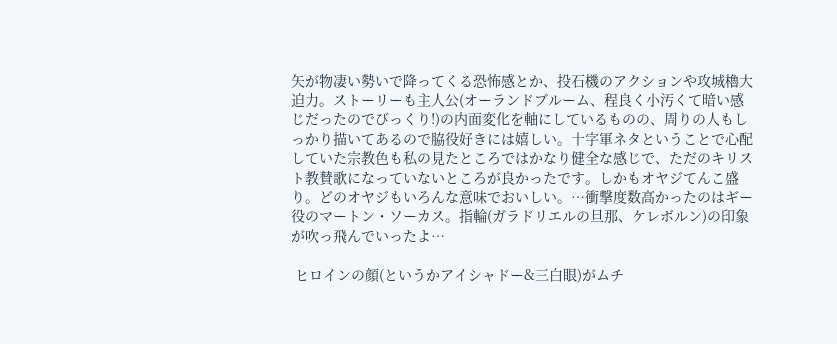矢が物凄い勢いで降ってくる恐怖感とか、投石機のアクションや攻城櫓大迫力。ストーリーも主人公(オーランドブルーム、程良く小汚くて暗い感じだったのでびっくり!)の内面変化を軸にしているものの、周りの人もしっかり描いてあるので脇役好きには嬉しい。十字軍ネタということで心配していた宗教色も私の見たところではかなり健全な感じで、ただのキリスト教賛歌になっていないところが良かったです。しかもオヤジてんこ盛り。どのオヤジもいろんな意味でおいしい。…衝撃度数高かったのはギー役のマートン・ソーカス。指輪(ガラドリエルの旦那、ケレボルン)の印象が吹っ飛んでいったよ…

 ヒロインの顔(というかアイシャドー&三白眼)がムチ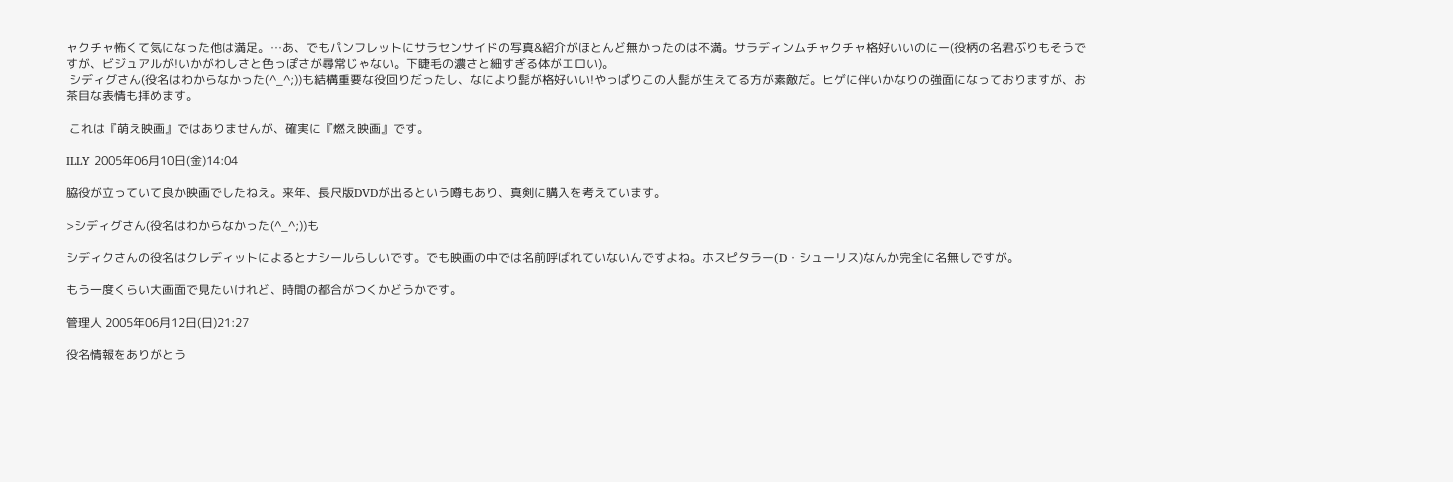ャクチャ怖くて気になった他は満足。…あ、でもパンフレットにサラセンサイドの写真&紹介がほとんど無かったのは不満。サラディンムチャクチャ格好いいのにー(役柄の名君ぶりもそうですが、ビジュアルが!いかがわしさと色っぽさが尋常じゃない。下睫毛の濃さと細すぎる体がエロい)。
 シディグさん(役名はわからなかった(^_^;))も結構重要な役回りだったし、なにより髭が格好いい!やっぱりこの人髭が生えてる方が素敵だ。ヒゲに伴いかなりの強面になっておりますが、お茶目な表情も拝めます。

 これは『萌え映画』ではありませんが、確実に『燃え映画』です。

ILLY 2005年06月10日(金)14:04

脇役が立っていて良か映画でしたねえ。来年、長尺版DVDが出るという噂もあり、真剣に購入を考えています。

>シディグさん(役名はわからなかった(^_^;))も

シディクさんの役名はクレディットによるとナシールらしいです。でも映画の中では名前呼ばれていないんですよね。ホスピタラー(D・シューリス)なんか完全に名無しですが。

もう一度くらい大画面で見たいけれど、時間の都合がつくかどうかです。

管理人 2005年06月12日(日)21:27

役名情報をありがとう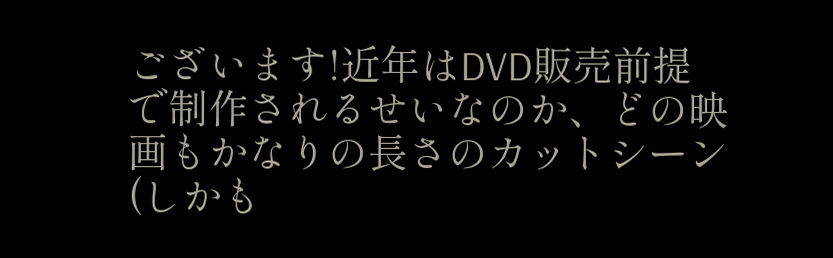ございます!近年はDVD販売前提で制作されるせいなのか、どの映画もかなりの長さのカットシーン(しかも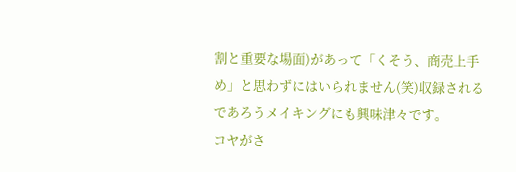割と重要な場面)があって「くそう、商売上手め」と思わずにはいられません(笑)収録されるであろうメイキングにも興味津々です。
コヤがさ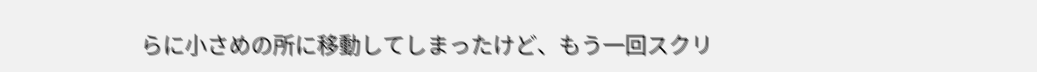らに小さめの所に移動してしまったけど、もう一回スクリ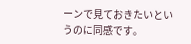ーンで見ておきたいというのに同感です。